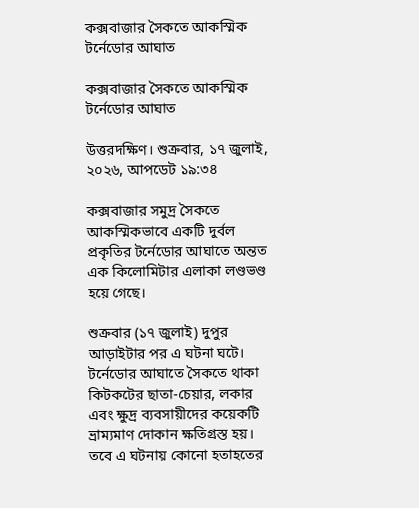কক্সবাজার সৈকতে আকস্মিক টর্নেডোর আঘাত

কক্সবাজার সৈকতে আকস্মিক টর্নেডোর আঘাত

উত্তরদক্ষিণ। শুক্রবার, ১৭ জুলাই, ২০২৬, আপডেট ১৯:৩৪

কক্সবাজার সমুদ্র সৈকতে আকস্মিকভাবে একটি দুর্বল প্রকৃতির টর্নেডোর আঘাতে অন্তত এক কিলোমিটার এলাকা লণ্ডভণ্ড হয়ে গেছে।

শুক্রবার (১৭ জুলাই) দুপুর আড়াইটার পর এ ঘটনা ঘটে। টর্নেডোর আঘাতে সৈকতে থাকা কিটকটের ছাতা-চেয়ার, লকার এবং ক্ষুদ্র ব্যবসায়ীদের কয়েকটি ভ্রাম্যমাণ দোকান ক্ষতিগ্রস্ত হয়। তবে এ ঘটনায় কোনো হতাহতের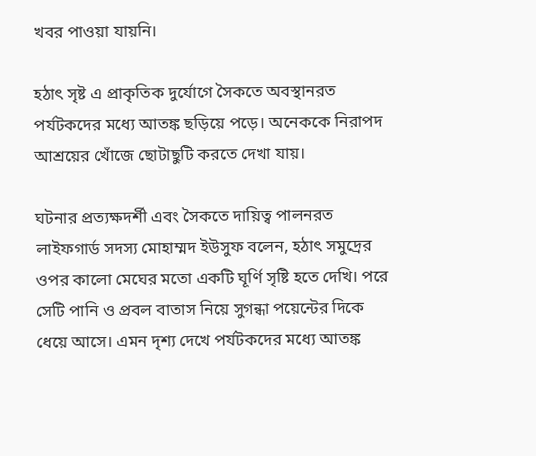খবর পাওয়া যায়নি।

হঠাৎ সৃষ্ট এ প্রাকৃতিক দুর্যোগে সৈকতে অবস্থানরত পর্যটকদের মধ্যে আতঙ্ক ছড়িয়ে পড়ে। অনেককে নিরাপদ আশ্রয়ের খোঁজে ছোটাছুটি করতে দেখা যায়।

ঘটনার প্রত্যক্ষদর্শী এবং সৈকতে দায়িত্ব পালনরত লাইফগার্ড সদস্য মোহাম্মদ ইউসুফ বলেন, হঠাৎ সমুদ্রের ওপর কালো মেঘের মতো একটি ঘূর্ণি সৃষ্টি হতে দেখি। পরে সেটি পানি ও প্রবল বাতাস নিয়ে সুগন্ধা পয়েন্টের দিকে ধেয়ে আসে। এমন দৃশ্য দেখে পর্যটকদের মধ্যে আতঙ্ক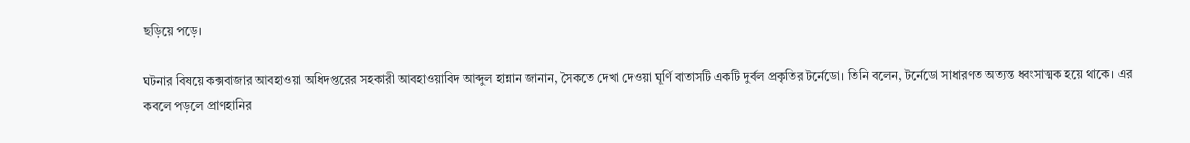ছড়িয়ে পড়ে।

ঘটনার বিষয়ে কক্সবাজার আবহাওয়া অধিদপ্তরের সহকারী আবহাওয়াবিদ আব্দুল হান্নান জানান, সৈকতে দেখা দেওয়া ঘূর্ণি বাতাসটি একটি দুর্বল প্রকৃতির টর্নেডো। তিনি বলেন, টর্নেডো সাধারণত অত্যন্ত ধ্বংসাত্মক হয়ে থাকে। এর কবলে পড়লে প্রাণহানির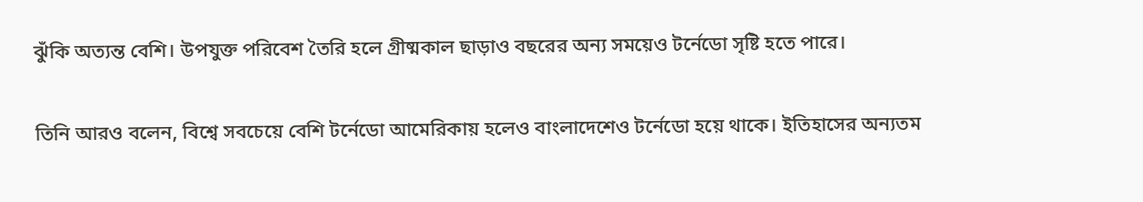ঝুঁকি অত্যন্ত বেশি। উপযুক্ত পরিবেশ তৈরি হলে গ্রীষ্মকাল ছাড়াও বছরের অন্য সময়েও টর্নেডো সৃষ্টি হতে পারে।

তিনি আরও বলেন, বিশ্বে সবচেয়ে বেশি টর্নেডো আমেরিকায় হলেও বাংলাদেশেও টর্নেডো হয়ে থাকে। ইতিহাসের অন্যতম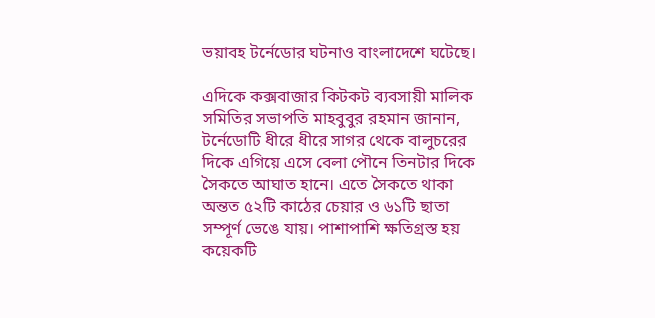ভয়াবহ টর্নেডোর ঘটনাও বাংলাদেশে ঘটেছে।

এদিকে কক্সবাজার কিটকট ব্যবসায়ী মালিক সমিতির সভাপতি মাহবুবুর রহমান জানান, টর্নেডোটি ধীরে ধীরে সাগর থেকে বালুচরের দিকে এগিয়ে এসে বেলা পৌনে তিনটার দিকে সৈকতে আঘাত হানে। এতে সৈকতে থাকা অন্তত ৫২টি কাঠের চেয়ার ও ৬১টি ছাতা সম্পূর্ণ ভেঙে যায়। পাশাপাশি ক্ষতিগ্রস্ত হয় কয়েকটি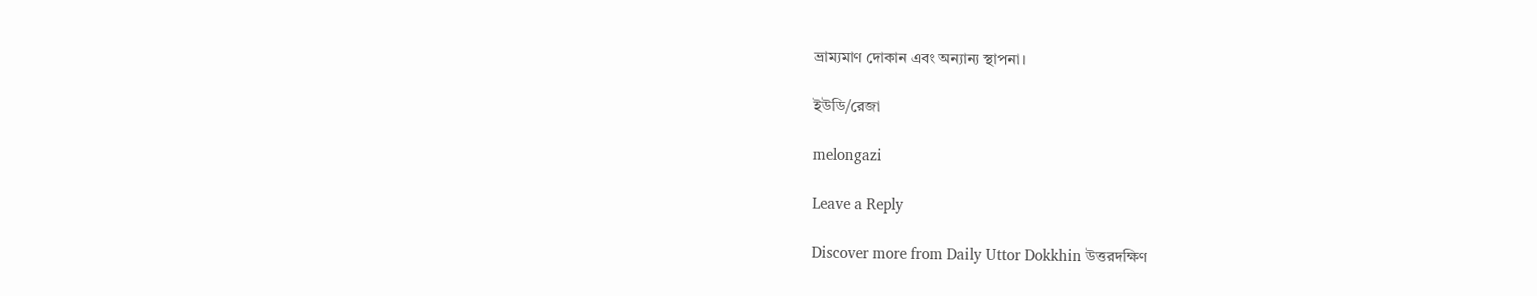ভ্রাম্যমাণ দোকান এবং অন্যান্য স্থাপনা।

ইউডি/রেজা

melongazi

Leave a Reply

Discover more from Daily Uttor Dokkhin উত্তরদক্ষিণ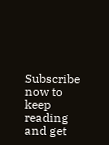Subscribe now to keep reading and get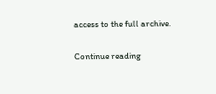access to the full archive.

Continue reading